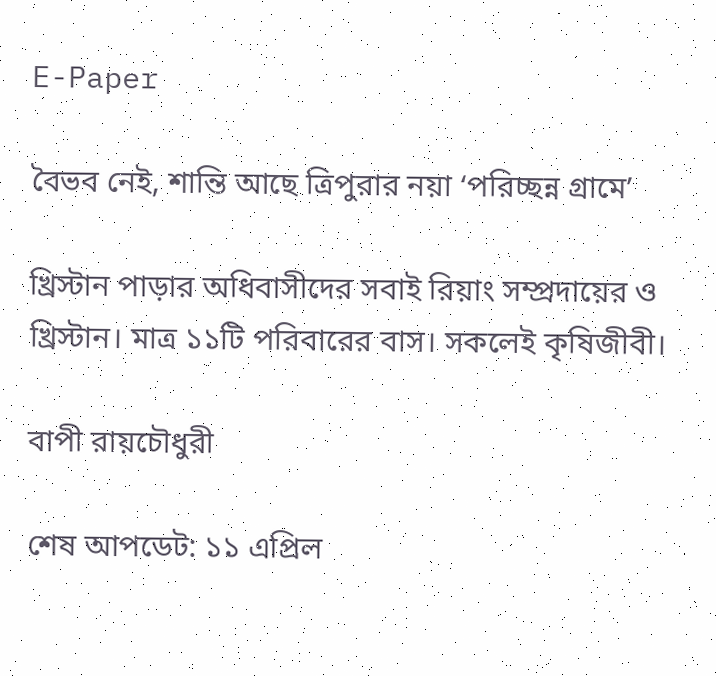E-Paper

বৈভব নেই, শান্তি আছে ত্রিপুরার নয়া ‘পরিচ্ছন্ন গ্রামে’

খ্রিস্টান পাড়ার অধিবাসীদের সবাই রিয়াং সম্প্রদায়ের ও খ্রিস্টান। মাত্র ১১টি পরিবারের বাস। সকলেই কৃষিজীবী।

বাপী রায়চৌধুরী

শেষ আপডেট: ১১ এপ্রিল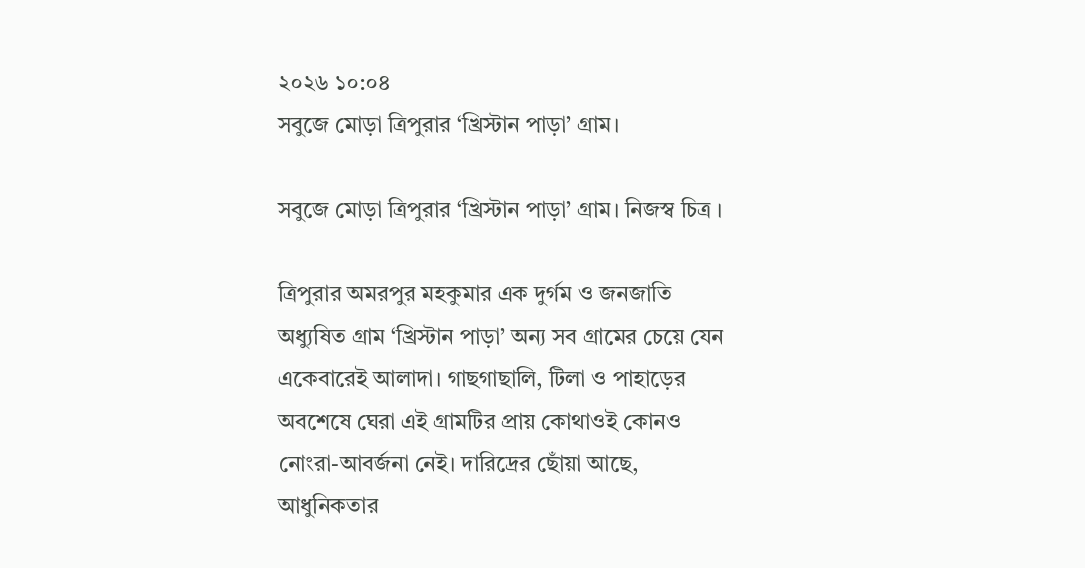২০২৬ ১০:০৪
সবুজে মোড়া ত্রিপুরার ‘খ্রিস্টান পাড়া’ গ্রাম।

সবুজে মোড়া ত্রিপুরার ‘খ্রিস্টান পাড়া’ গ্রাম। নিজস্ব চিত্র ।

ত্রিপুরার অমরপুর মহকুমার এক দুর্গম ও জনজাতি অধ্যুষিত গ্রাম ‘খ্রিস্টান পাড়া’ অন্য সব গ্রামের চেয়ে যেন একেবারেই আলাদা। গাছগাছালি, টিলা ও পাহাড়ের অবশেষে ঘেরা এই গ্রামটির প্রায় কোথাওই কোনও নোংরা-আবর্জনা নেই। দারিদ্রের ছোঁয়া আছে, আধুনিকতার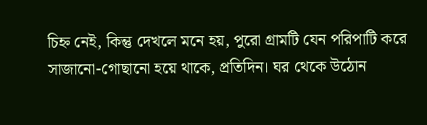চিহ্ন নেই, কিন্তু দেখলে মনে হয়, পুরো গ্রামটি যেন পরিপাটি করে সাজানো-গোছানো হয়ে থাকে, প্রতিদিন। ঘর থেকে উঠোন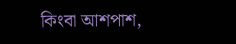কিংবা আশপাশ,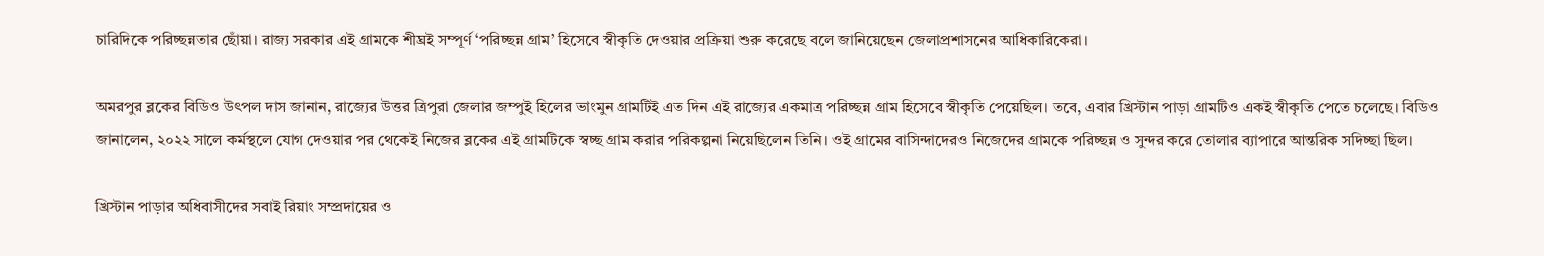চারিদিকে পরিচ্ছন্নতার ছোঁয়া। রাজ্য সরকার এই গ্রামকে শীঘ্রই সম্পূর্ণ ‘পরিচ্ছন্ন গ্রাম’ হিসেবে স্বীকৃতি দেওয়ার প্রক্রিয়া শুরু করেছে বলে জানিয়েছেন জেলাপ্রশাসনের আধিকারিকেরা।

অমরপুর ব্লকের বিডিও উৎপল দাস জানান, রাজ্যের উত্তর ত্রিপুরা জেলার জম্পুই হিলের ভাংমুন গ্রামটিই এত দিন এই রাজ্যের একমাত্র পরিচ্ছন্ন গ্রাম হিসেবে স্বীকৃতি পেয়েছিল। তবে, এবার খ্রিস্টান পাড়া গ্রামটিও একই স্বীকৃতি পেতে চলেছে। বিডিও জানালেন, ২০২২ সালে কর্মস্থলে যোগ দেওয়ার পর থেকেই নিজের ব্লকের এই গ্রামটিকে স্বচ্ছ গ্রাম করার পরিকল্পনা নিয়েছিলেন তিনি। ওই গ্রামের বাসিন্দাদেরও নিজেদের গ্রামকে পরিচ্ছন্ন ও সুন্দর করে তোলার ব্যাপারে আন্তরিক সদিচ্ছা ছিল।

খ্রিস্টান পাড়ার অধিবাসীদের সবাই রিয়াং সম্প্রদায়ের ও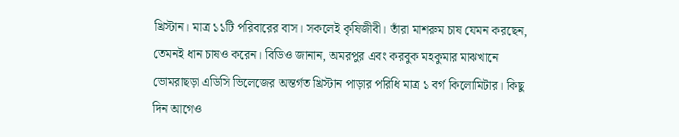খ্রিস্টান। মাত্র ১১টি পরিবারের বাস। সকলেই কৃষিজীবী। তাঁরা মাশরুম চাষ যেমন করছেন, তেমনই ধান চাষও করেন। বিডিও জানান, অমরপুর এবং করবুক মহকুমার মাঝখানে ভোমরাছড়া এডিসি ভিলেজের অন্তর্গত খ্রিস্টান পাড়ার পরিধি মাত্র ১ বর্গ কিলোমিটার। কিছু দিন আগেও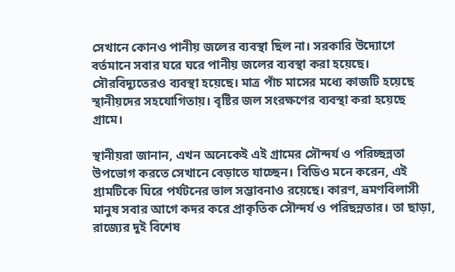সেখানে কোনও পানীয় জলের ব্যবস্থা ছিল না। সরকারি উদ্যোগে বর্তমানে সবার ঘরে ঘরে পানীয় জলের ব্যবস্থা করা হয়েছে। সৌরবিদ্যুতেরও ব্যবস্থা হয়েছে। মাত্র পাঁচ মাসের মধ্যে কাজটি হয়েছে স্থানীয়দের সহযোগিতায়। বৃষ্টির জল সংরক্ষণের ব্যবস্থা করা হয়েছে গ্রামে।

স্থানীয়রা জানান, এখন অনেকেই এই গ্রামের সৌন্দর্য ও পরিচ্ছন্নতা উপভোগ করতে সেখানে বেড়াতে যাচ্ছেন। বিডিও মনে করেন, এই গ্রামটিকে ঘিরে পর্যটনের ভাল সম্ভাবনাও রয়েছে। কারণ, ভ্রমণবিলাসী মানুষ সবার আগে কদর করে প্রাকৃতিক সৌন্দর্য ও পরিছন্নতার। তা ছাড়া, রাজ্যের দুই বিশেষ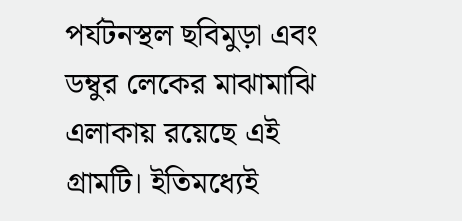পর্যটনস্থল ছবিমুড়া এবং ডম্বুর লেকের মাঝামাঝি এলাকায় রয়েছে এই গ্রামটি। ইতিমধ্যেই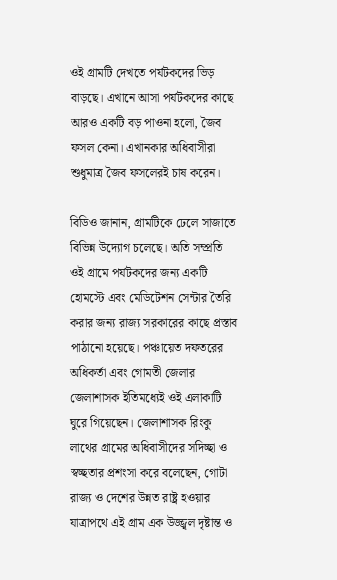ওই গ্রামটি দেখতে পর্যটকদের ভিড় বাড়ছে। এখানে আসা পর্যটকদের কাছে আরও একটি বড় পাওনা হলো, জৈব ফসল কেনা। এখানকার অধিবাসীরা শুধুমাত্র জৈব ফসলেরই চাষ করেন।

বিডিও জানান, গ্রামটিকে ঢেলে সাজাতে বিভিন্ন উদ্যোগ চলেছে। অতি সম্প্রতি ওই গ্রামে পর্যটকদের জন্য একটি হোমস্টে এবং মেডিটেশন সেন্টার তৈরি করার জন্য রাজ্য সরকারের কাছে প্রস্তাব পাঠানো হয়েছে। পঞ্চায়েত দফতরের অধিকর্তা এবং গোমতী জেলার জেলাশাসক ইতিমধ্যেই ওই এলাকাটি ঘুরে গিয়েছেন। জেলাশাসক রিংকু লাথের গ্রামের অধিবাসীদের সদিচ্ছা ও স্বচ্ছতার প্রশংসা করে বলেছেন, গোটা রাজ্য ও দেশের উন্নত রাষ্ট্র হওয়ার যাত্রাপথে এই গ্রাম এক উজ্জ্বল দৃষ্টান্ত ও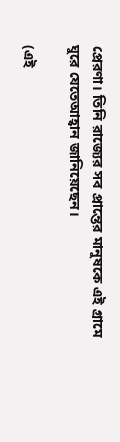প্রেরণা। তিনি রাজ্যের সব প্রান্তের মানুষকে এই গ্রামে ঘুরে যেতেআহ্বান জানিয়েছেন।

(এই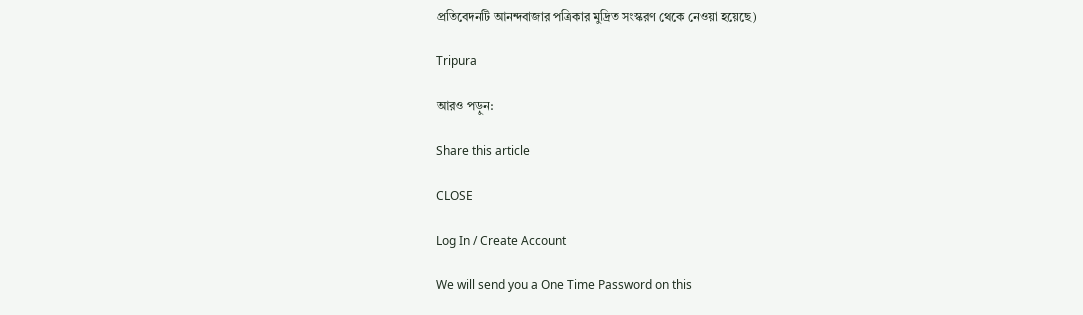প্রতিবেদনটি আনন্দবাজার পত্রিকার মুদ্রিত সংস্করণ থেকে নেওয়া হয়েছে)

Tripura

আরও পড়ুন:

Share this article

CLOSE

Log In / Create Account

We will send you a One Time Password on this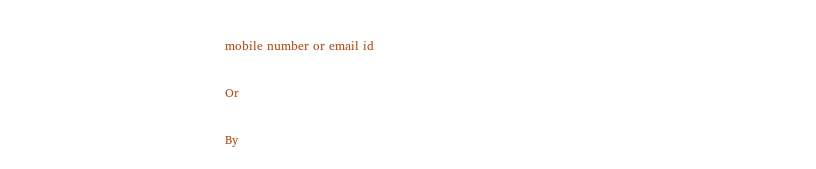mobile number or email id

Or

By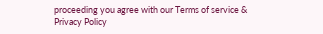proceeding you agree with our Terms of service & Privacy Policy